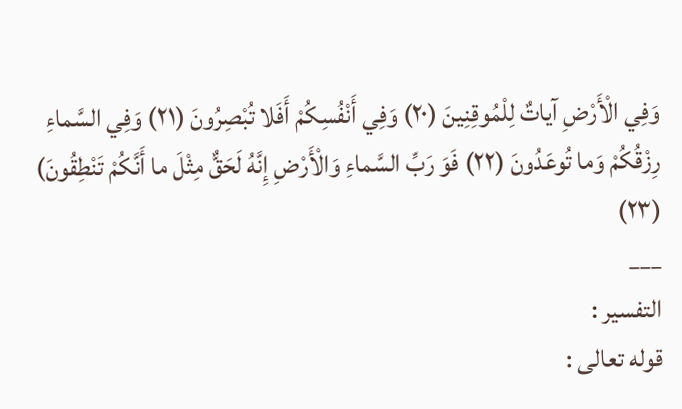وَفِي الْأَرْضِ آياتٌ لِلْمُوقِنِينَ (٢٠) وَفِي أَنْفُسِكُمْ أَفَلا تُبْصِرُونَ (٢١) وَفِي السَّماءِ رِزْقُكُمْ وَما تُوعَدُونَ (٢٢) فَوَ رَبِّ السَّماءِ وَالْأَرْضِ إِنَّهُ لَحَقٌّ مِثْلَ ما أَنَّكُمْ تَنْطِقُونَ) (٢٣)
___
التفسير :
قوله تعالى :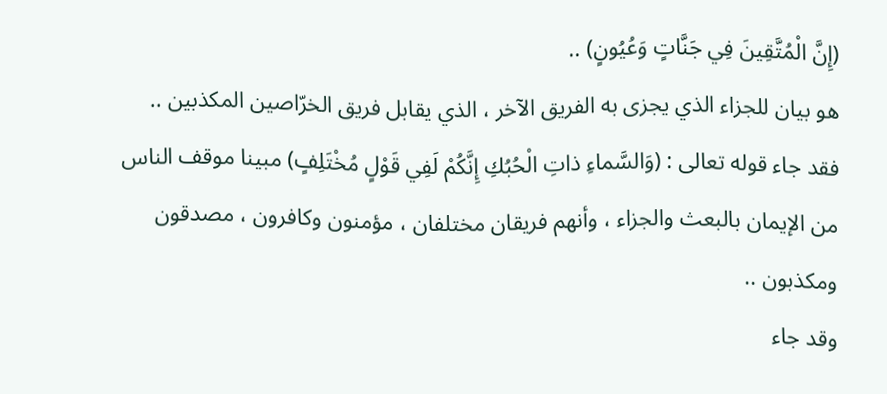(إِنَّ الْمُتَّقِينَ فِي جَنَّاتٍ وَعُيُونٍ) ..
هو بيان للجزاء الذي يجزى به الفريق الآخر ، الذي يقابل فريق الخرّاصين المكذبين .. فقد جاء قوله تعالى : (وَالسَّماءِ ذاتِ الْحُبُكِ إِنَّكُمْ لَفِي قَوْلٍ مُخْتَلِفٍ) مبينا موقف الناس من الإيمان بالبعث والجزاء ، وأنهم فريقان مختلفان ، مؤمنون وكافرون ، مصدقون ومكذبون ..
وقد جاء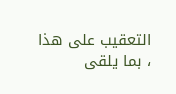التعقيب على هذا ، بما يلقى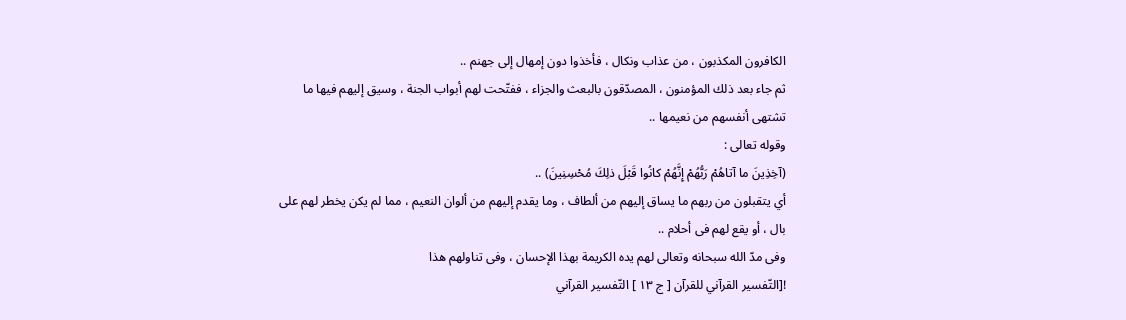الكافرون المكذبون ، من عذاب ونكال ، فأخذوا دون إمهال إلى جهنم ..
ثم جاء بعد ذلك المؤمنون ، المصدّقون بالبعث والجزاء ، ففتّحت لهم أبواب الجنة ، وسيق إليهم فيها ما تشتهى أنفسهم من نعيمها ..
وقوله تعالى :
(آخِذِينَ ما آتاهُمْ رَبُّهُمْ إِنَّهُمْ كانُوا قَبْلَ ذلِكَ مُحْسِنِينَ) ..
أي يتقبلون من ربهم ما يساق إليهم من ألطاف ، وما يقدم إليهم من ألوان النعيم ، مما لم يكن يخطر لهم على بال ، أو يقع لهم فى أحلام ..
وفى مدّ الله سبحانه وتعالى لهم يده الكريمة بهذا الإحسان ، وفى تناولهم هذا
![التّفسير القرآني للقرآن [ ج ١٣ ] التّفسير القرآني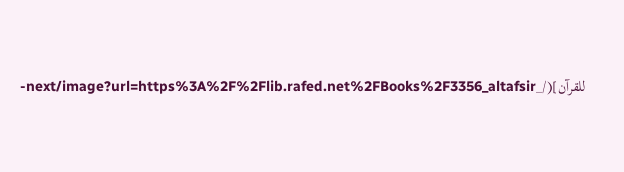للقرآن](/_next/image?url=https%3A%2F%2Flib.rafed.net%2FBooks%2F3356_altafsir-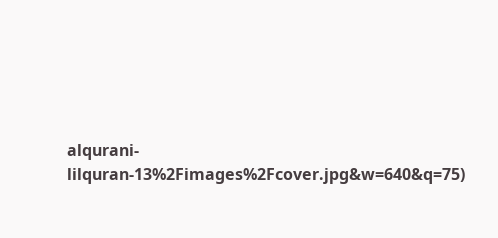alqurani-lilquran-13%2Fimages%2Fcover.jpg&w=640&q=75)